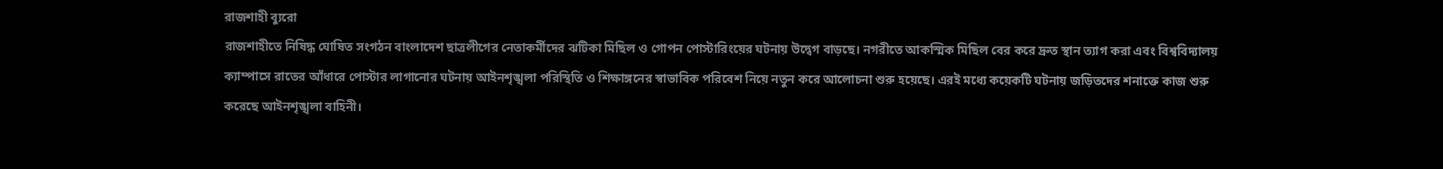রাজশাহী ব্যুরো
রাজশাহীতে নিষিদ্ধ ঘোষিত সংগঠন বাংলাদেশ ছাত্রলীগের নেতাকর্মীদের ঝটিকা মিছিল ও গোপন পোস্টারিংয়ের ঘটনায় উদ্বেগ বাড়ছে। নগরীতে আকস্মিক মিছিল বের করে দ্রুত স্থান ত্যাগ করা এবং বিশ্ববিদ্যালয় ক্যাম্পাসে রাতের আঁধারে পোস্টার লাগানোর ঘটনায় আইনশৃঙ্খলা পরিস্থিতি ও শিক্ষাঙ্গনের স্বাভাবিক পরিবেশ নিয়ে নতুন করে আলোচনা শুরু হয়েছে। এরই মধ্যে কয়েকটি ঘটনায় জড়িতদের শনাক্তে কাজ শুরু করেছে আইনশৃঙ্খলা বাহিনী।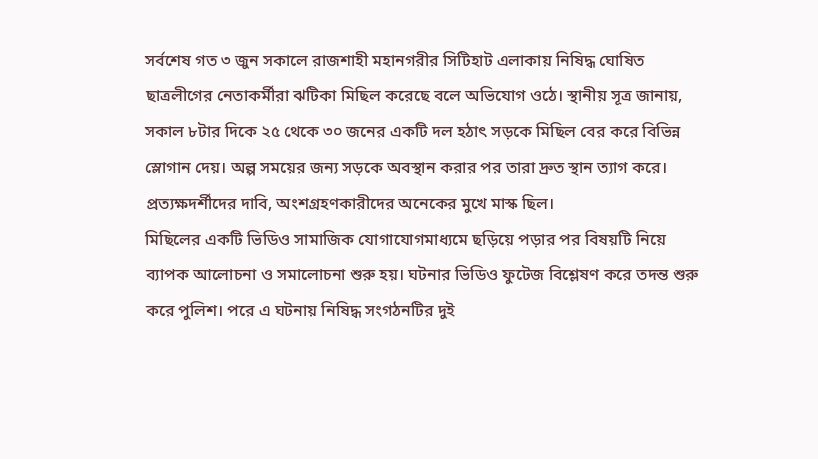সর্বশেষ গত ৩ জুন সকালে রাজশাহী মহানগরীর সিটিহাট এলাকায় নিষিদ্ধ ঘোষিত ছাত্রলীগের নেতাকর্মীরা ঝটিকা মিছিল করেছে বলে অভিযোগ ওঠে। স্থানীয় সূত্র জানায়, সকাল ৮টার দিকে ২৫ থেকে ৩০ জনের একটি দল হঠাৎ সড়কে মিছিল বের করে বিভিন্ন স্লোগান দেয়। অল্প সময়ের জন্য সড়কে অবস্থান করার পর তারা দ্রুত স্থান ত্যাগ করে। প্রত্যক্ষদর্শীদের দাবি, অংশগ্রহণকারীদের অনেকের মুখে মাস্ক ছিল।
মিছিলের একটি ভিডিও সামাজিক যোগাযোগমাধ্যমে ছড়িয়ে পড়ার পর বিষয়টি নিয়ে ব্যাপক আলোচনা ও সমালোচনা শুরু হয়। ঘটনার ভিডিও ফুটেজ বিশ্লেষণ করে তদন্ত শুরু করে পুলিশ। পরে এ ঘটনায় নিষিদ্ধ সংগঠনটির দুই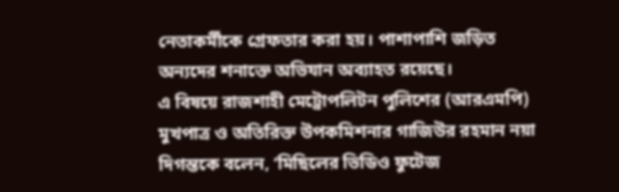নেতাকর্মীকে গ্রেফতার করা হয়। পাশাপাশি জড়িত অন্যদের শনাক্তে অভিযান অব্যাহত রয়েছে।
এ বিষয়ে রাজশাহী মেট্রোপলিটন পুলিশের (আরএমপি) মুখপাত্র ও অতিরিক্ত উপকমিশনার গাজিউর রহমান নয়া দিগন্তকে বলেন, ‘মিছিলের ভিডিও ফুটেজ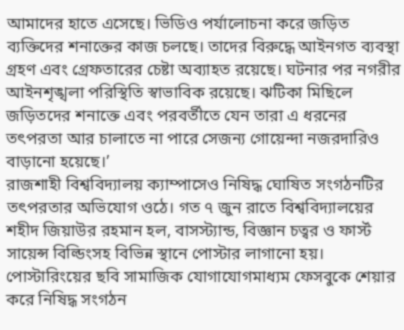আমাদের হাতে এসেছে। ভিডিও পর্যালোচনা করে জড়িত ব্যক্তিদের শনাক্তের কাজ চলছে। তাদের বিরুদ্ধে আইনগত ব্যবস্থা গ্রহণ এবং গ্রেফতারের চেষ্টা অব্যাহত রয়েছে। ঘটনার পর নগরীর আইনশৃঙ্খলা পরিস্থিতি স্বাভাবিক রয়েছে। ঝটিকা মিছিলে জড়িতদের শনাক্তে এবং পরবর্তীতে যেন তারা এ ধরনের তৎপরতা আর চালাতে না পারে সেজন্য গোয়েন্দা নজরদারিও বাড়ানো হয়েছে।’
রাজশাহী বিশ্ববিদ্যালয় ক্যাম্পাসেও নিষিদ্ধ ঘোষিত সংগঠনটির তৎপরতার অভিযোগ ওঠে। গত ৭ জুন রাতে বিশ্ববিদ্যালয়ের শহীদ জিয়াউর রহমান হল, বাসস্ট্যান্ড, বিজ্ঞান চত্বর ও ফার্স্ট সায়েন্স বিল্ডিংসহ বিভিন্ন স্থানে পোস্টার লাগানো হয়। পোস্টারিংয়ের ছবি সামাজিক যোগাযোগমাধ্যম ফেসবুকে শেয়ার করে নিষিদ্ধ সংগঠন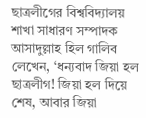ছাত্রলীগের বিশ্ববিদ্যালয় শাখা সাধারণ সম্পাদক আসাদুল্লাহ হিল গালিব লেখেন, ‘ধন্যবাদ জিয়া হল ছাত্রলীগ! জিয়া হল দিয়ে শেষ, আবার জিয়া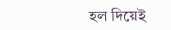হল দিয়েই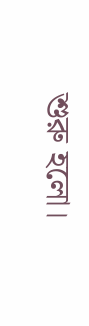শুরু হলো।